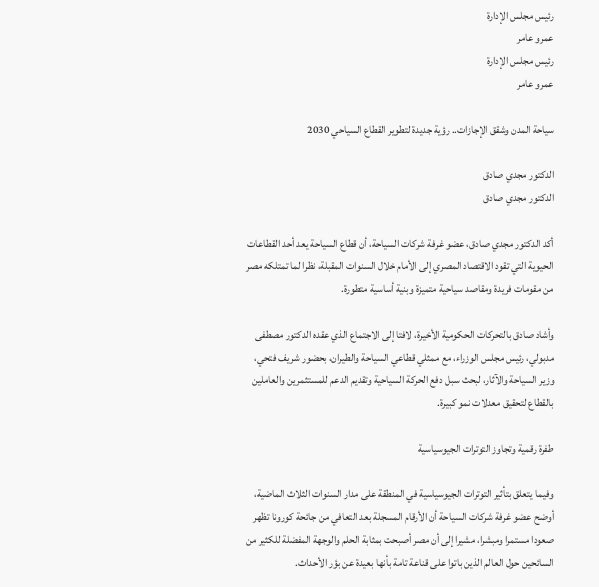رئيس مجلس الإدارة
عمرو عامر
رئيس مجلس الإدارة
عمرو عامر

سياحة المدن وشقق الإجازات.. رؤية جديدة لتطوير القطاع السياحي 2030

الدكتور مجدي صادق
الدكتور مجدي صادق

أكد الدكتور مجدي صادق، عضو غرفة شركات السياحة، أن قطاع السياحة يعد أحد القطاعات الحيوية التي تقود الاقتصاد المصري إلى الأمام خلال السنوات المقبلة، نظرا لما تمتلكه مصر من مقومات فريدة ومقاصد سياحية متميزة وبنية أساسية متطورة.

وأشاد صادق بالتحركات الحكومية الأخيرة، لافتا إلى الاجتماع الذي عقده الدكتور مصطفى مدبولي، رئيس مجلس الوزراء، مع ممثلي قطاعي السياحة والطيران، بحضور شريف فتحي، وزير السياحة والآثار، لبحث سبل دفع الحركة السياحية وتقديم الدعم للمستثمرين والعاملين بالقطاع لتحقيق معدلات نمو كبيرة.

طفرة رقمية وتجاوز التوترات الجيوسياسية

وفيما يتعلق بتأثير التوترات الجيوسياسية في المنطقة على مدار السنوات الثلاث الماضية، أوضح عضو غرفة شركات السياحة أن الأرقام المسجلة بعد التعافي من جائحة كورونا تظهر صعودا مستمرا ومبشرا، مشيرا إلى أن مصر أصبحت بمثابة الحلم والوجهة المفضلة للكثير من السائحين حول العالم الذين باتوا على قناعة تامة بأنها بعيدة عن بؤر الأحداث.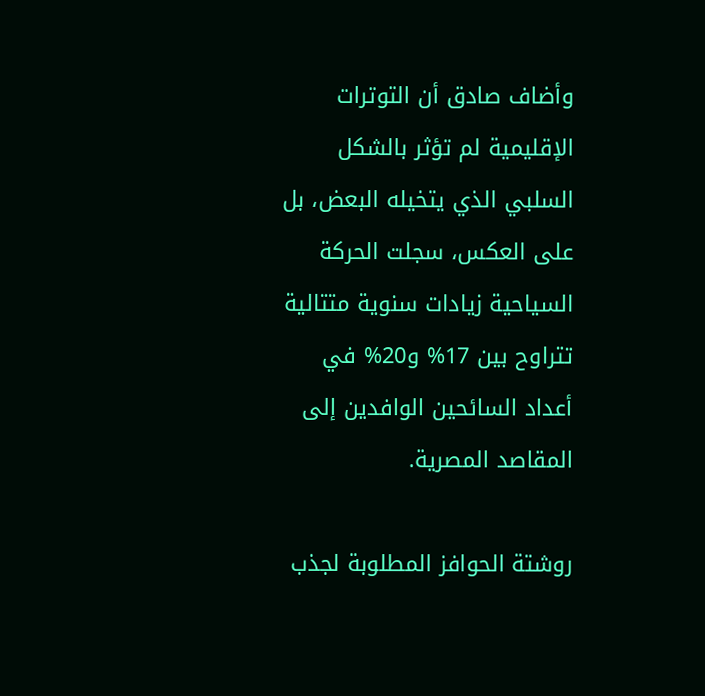وأضاف صادق أن التوترات الإقليمية لم تؤثر بالشكل السلبي الذي يتخيله البعض، بل على العكس، سجلت الحركة السياحية زيادات سنوية متتالية تتراوح بين 17% و20% في أعداد السائحين الوافدين إلى المقاصد المصرية.

روشتة الحوافز المطلوبة لجذب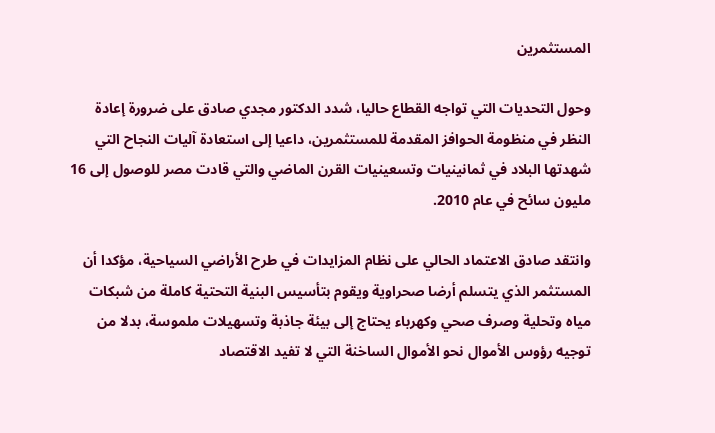المستثمرين

وحول التحديات التي تواجه القطاع حاليا، شدد الدكتور مجدي صادق على ضرورة إعادة النظر في منظومة الحوافز المقدمة للمستثمرين، داعيا إلى استعادة آليات النجاح التي شهدتها البلاد في ثمانينيات وتسعينيات القرن الماضي والتي قادت مصر للوصول إلى 16 مليون سائح في عام 2010.

وانتقد صادق الاعتماد الحالي على نظام المزايدات في طرح الأراضي السياحية، مؤكدا أن المستثمر الذي يتسلم أرضا صحراوية ويقوم بتأسيس البنية التحتية كاملة من شبكات مياه وتحلية وصرف صحي وكهرباء يحتاج إلى بيئة جاذبة وتسهيلات ملموسة، بدلا من توجيه رؤوس الأموال نحو الأموال الساخنة التي لا تفيد الاقتصاد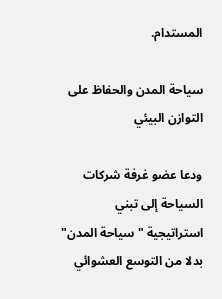المستدام.

سياحة المدن والحفاظ على التوازن البيئي

ودعا عضو غرفة شركات السياحة إلى تبني استراتيجية "سياحة المدن" بدلا من التوسع العشوائي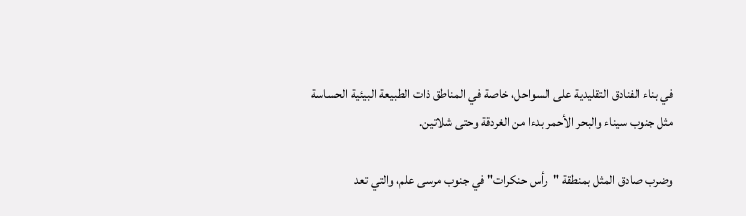في بناء الفنادق التقليدية على السواحل، خاصة في المناطق ذات الطبيعة البيئية الحساسة مثل جنوب سيناء والبحر الأحمر بدءا من الغردقة وحتى شلاتين.

وضرب صادق المثل بمنطقة "رأس حنكرات" في جنوب مرسى علم، والتي تعد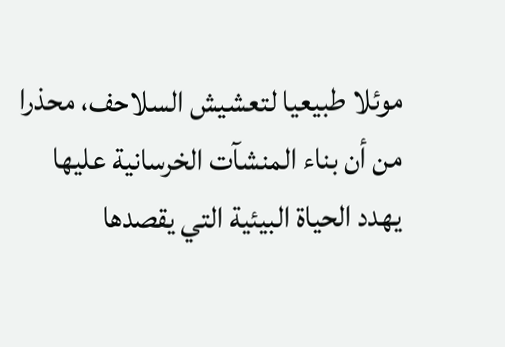موئلا طبيعيا لتعشيش السلاحف، محذرا من أن بناء المنشآت الخرسانية عليها يهدد الحياة البيئية التي يقصدها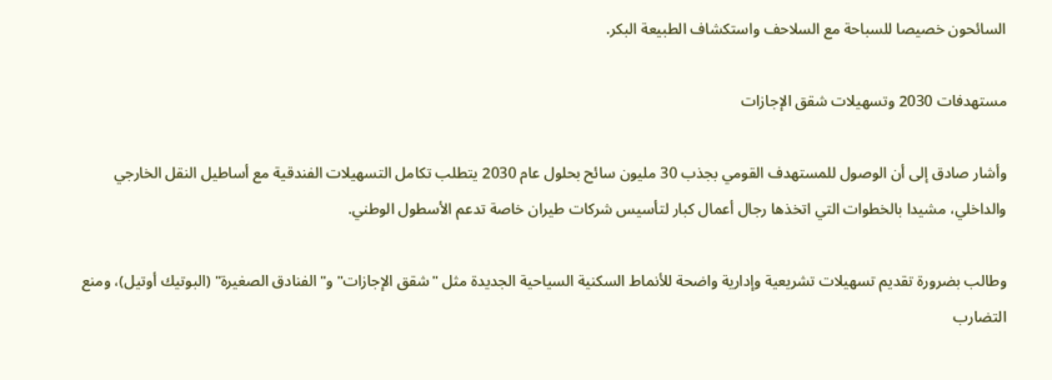السائحون خصيصا للسباحة مع السلاحف واستكشاف الطبيعة البكر.

مستهدفات 2030 وتسهيلات شقق الإجازات

وأشار صادق إلى أن الوصول للمستهدف القومي بجذب 30 مليون سائح بحلول عام 2030 يتطلب تكامل التسهيلات الفندقية مع أساطيل النقل الخارجي والداخلي، مشيدا بالخطوات التي اتخذها رجال أعمال كبار لتأسيس شركات طيران خاصة تدعم الأسطول الوطني.

وطالب بضرورة تقديم تسهيلات تشريعية وإدارية واضحة للأنماط السكنية السياحية الجديدة مثل "شقق الإجازات" و"الفنادق الصغيرة" (البوتيك أوتيل)، ومنع التضارب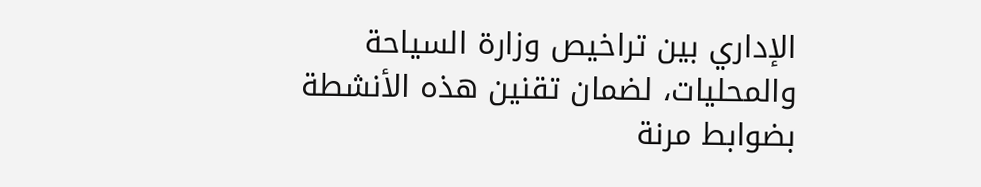الإداري بين تراخيص وزارة السياحة والمحليات، لضمان تقنين هذه الأنشطة بضوابط مرنة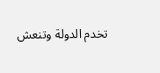تخدم الدولة وتنعش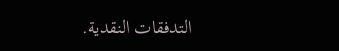التدفقات النقدية.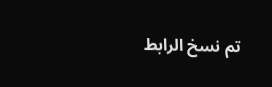تم نسخ الرابط